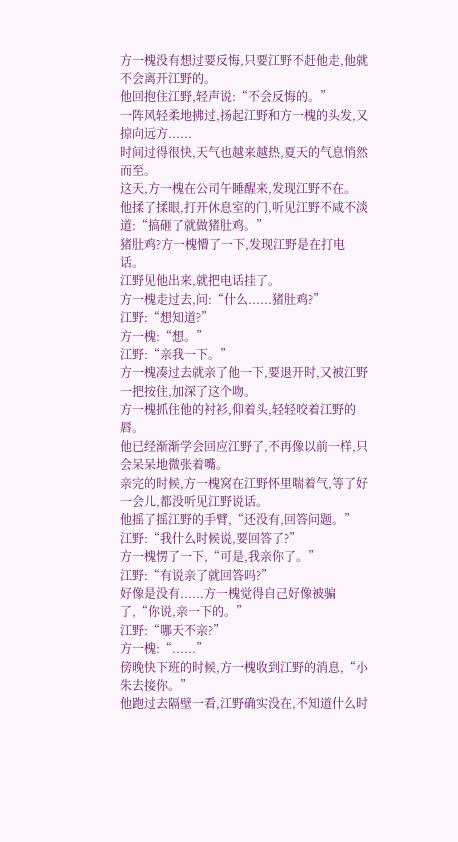方一槐没有想过要反悔,只要江野不赶他走,他就不会离开江野的。
他回抱住江野,轻声说:“不会反悔的。”
一阵风轻柔地拂过,扬起江野和方一槐的头发,又掠向远方......
时间过得很快,天气也越来越热,夏天的气息悄然而至。
这天,方一槐在公司午睡醒来,发现江野不在。
他揉了揉眼,打开休息室的门,听见江野不咸不淡道:“搞砸了就做猪肚鸡。”
猪肚鸡?方一槐懵了一下,发现江野是在打电话。
江野见他出来,就把电话挂了。
方一槐走过去,问:“什么......猪肚鸡?”
江野:“想知道?”
方一槐:“想。”
江野:“亲我一下。”
方一槐凑过去就亲了他一下,要退开时,又被江野一把按住,加深了这个吻。
方一槐抓住他的衬衫,仰着头,轻轻咬着江野的唇。
他已经渐渐学会回应江野了,不再像以前一样,只会呆呆地微张着嘴。
亲完的时候,方一槐窝在江野怀里喘着气,等了好一会儿,都没听见江野说话。
他摇了摇江野的手臂,“还没有,回答问题。”
江野:“我什么时候说,要回答了?”
方一槐愣了一下,“可是,我亲你了。”
江野:“有说亲了就回答吗?”
好像是没有......方一槐觉得自己好像被骗了,“你说,亲一下的。”
江野:“哪天不亲?”
方一槐:“......”
傍晚快下班的时候,方一槐收到江野的消息,“小朱去接你。”
他跑过去隔壁一看,江野确实没在,不知道什么时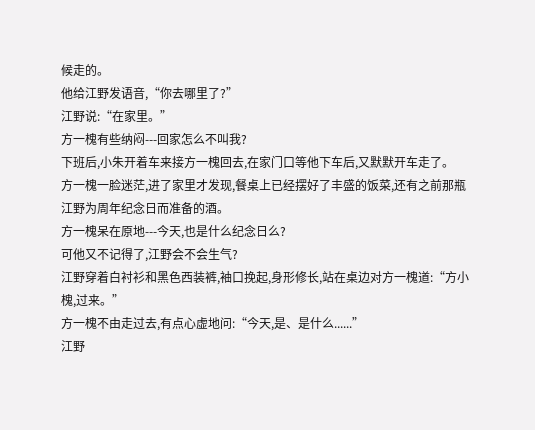候走的。
他给江野发语音,“你去哪里了?”
江野说:“在家里。”
方一槐有些纳闷---回家怎么不叫我?
下班后,小朱开着车来接方一槐回去,在家门口等他下车后,又默默开车走了。
方一槐一脸迷茫,进了家里才发现,餐桌上已经摆好了丰盛的饭菜,还有之前那瓶江野为周年纪念日而准备的酒。
方一槐呆在原地---今天,也是什么纪念日么?
可他又不记得了,江野会不会生气?
江野穿着白衬衫和黑色西装裤,袖口挽起,身形修长,站在桌边对方一槐道:“方小槐,过来。”
方一槐不由走过去,有点心虚地问:“今天,是、是什么......”
江野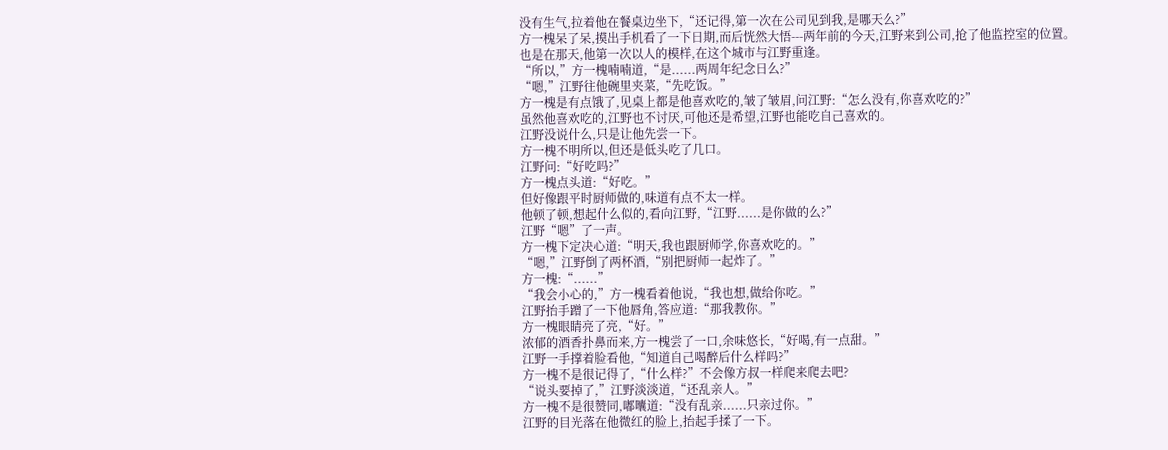没有生气,拉着他在餐桌边坐下,“还记得,第一次在公司见到我,是哪天么?”
方一槐呆了呆,摸出手机看了一下日期,而后恍然大悟---两年前的今天,江野来到公司,抢了他监控室的位置。
也是在那天,他第一次以人的模样,在这个城市与江野重逢。
“所以,”方一槐喃喃道,“是......两周年纪念日么?”
“嗯,”江野往他碗里夹菜,“先吃饭。”
方一槐是有点饿了,见桌上都是他喜欢吃的,皱了皱眉,问江野:“怎么没有,你喜欢吃的?”
虽然他喜欢吃的,江野也不讨厌,可他还是希望,江野也能吃自己喜欢的。
江野没说什么,只是让他先尝一下。
方一槐不明所以,但还是低头吃了几口。
江野问:“好吃吗?”
方一槐点头道:“好吃。”
但好像跟平时厨师做的,味道有点不太一样。
他顿了顿,想起什么似的,看向江野,“江野......是你做的么?”
江野“嗯”了一声。
方一槐下定决心道:“明天,我也跟厨师学,你喜欢吃的。”
“嗯,”江野倒了两杯酒,“别把厨师一起炸了。”
方一槐:“......”
“我会小心的,”方一槐看着他说,“我也想,做给你吃。”
江野抬手蹭了一下他唇角,答应道:“那我教你。”
方一槐眼睛亮了亮,“好。”
浓郁的酒香扑鼻而来,方一槐尝了一口,余味悠长,“好喝,有一点甜。”
江野一手撑着脸看他,“知道自己喝醉后什么样吗?”
方一槐不是很记得了,“什么样?”不会像方叔一样爬来爬去吧?
“说头要掉了,”江野淡淡道,“还乱亲人。”
方一槐不是很赞同,嘟囔道:“没有乱亲......只亲过你。”
江野的目光落在他微红的脸上,抬起手揉了一下。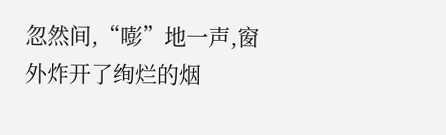忽然间,“嘭”地一声,窗外炸开了绚烂的烟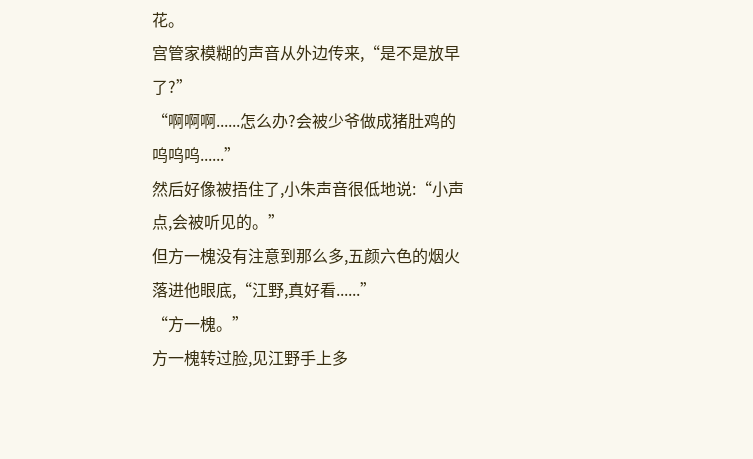花。
宫管家模糊的声音从外边传来,“是不是放早了?”
“啊啊啊......怎么办?会被少爷做成猪肚鸡的呜呜呜......”
然后好像被捂住了,小朱声音很低地说:“小声点,会被听见的。”
但方一槐没有注意到那么多,五颜六色的烟火落进他眼底,“江野,真好看......”
“方一槐。”
方一槐转过脸,见江野手上多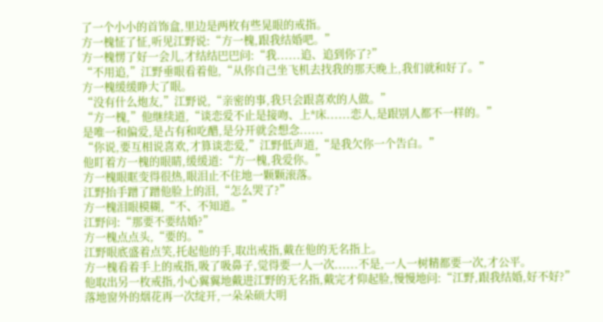了一个小小的首饰盒,里边是两枚有些晃眼的戒指。
方一槐怔了怔,听见江野说:“方一槐,跟我结婚吧。”
方一槐愣了好一会儿,才结结巴巴问:“我......追、追到你了?”
“不用追,”江野垂眼看着他,“从你自己坐飞机去找我的那天晚上,我们就和好了。”
方一槐缓缓睁大了眼。
“没有什么炮友,”江野说,“亲密的事,我只会跟喜欢的人做。”
“方一槐,”他继续道,“谈恋爱不止是接吻、上*床......恋人,是跟别人都不一样的。”
是唯一和偏爱,是占有和吃醋,是分开就会想念......
“你说,要互相说喜欢,才算谈恋爱,”江野低声道,“是我欠你一个告白。”
他盯着方一槐的眼睛,缓缓道:“方一槐,我爱你。”
方一槐眼眶变得很热,眼泪止不住地一颗颗滚落。
江野抬手蹭了蹭他脸上的泪,“怎么哭了?”
方一槐泪眼模糊,“不、不知道。”
江野问:“那要不要结婚?”
方一槐点点头,“要的。”
江野眼底盛着点笑,托起他的手,取出戒指,戴在他的无名指上。
方一槐看着手上的戒指,吸了吸鼻子,觉得要一人一次......不是,一人一树精都要一次,才公平。
他取出另一枚戒指,小心翼翼地戴进江野的无名指,戴完才仰起脸,慢慢地问:“江野,跟我结婚,好不好?”
落地窗外的烟花再一次绽开,一朵朵硕大明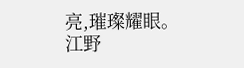亮,璀璨耀眼。
江野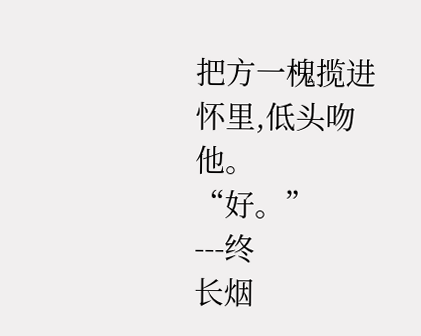把方一槐揽进怀里,低头吻他。
“好。”
---终
长烟